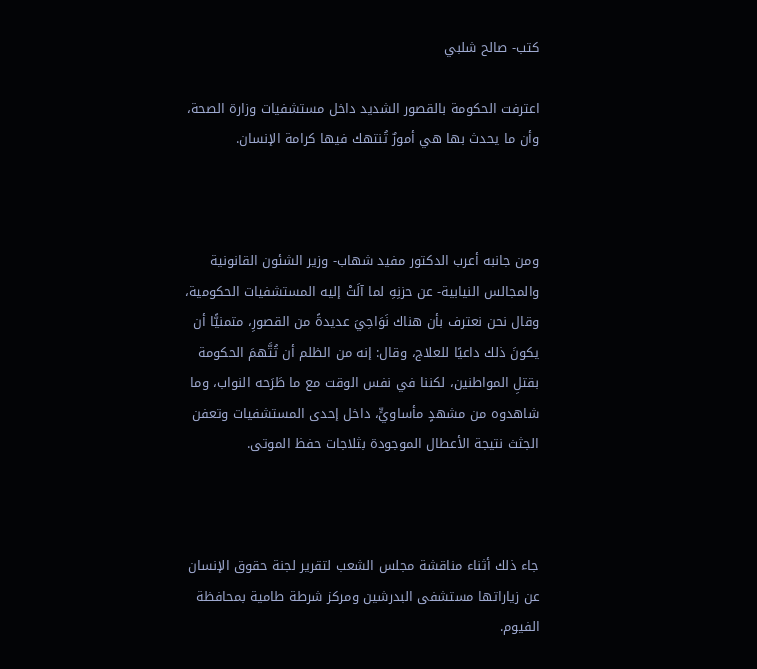كتب- صالح شلبي

اعترفت الحكومة بالقصور الشديد داخل مستشفيات وزارة الصحة، وأن ما يحدث بها هي أمورٌ تُنتهك فيها كرامة الإنسان.



ومن جانبه أعرب الدكتور مفيد شهاب- وزير الشئون القانونية والمجالس النيابية- عن حزنِهِ لما آلَتْ إليه المستشفيات الحكومية، وقال نحن نعترف بأن هناك نَوَاحِيَ عديدةً من القصورِ، متمنيًّا أن يكونَ ذلك داعيًا للعلاج، وقال: إنه من الظلم أن تُتَّهمَ الحكومة بقتلِ المواطنين، لكننا في نفس الوقت مع ما طَرَحه النواب، وما شاهدوه من مشهدٍ مأساويٍّ، داخل إحدى المستشفيات وتعفن الجثث نتيجة الأعطال الموجودة بثلاجات حفظ الموتى.



جاء ذلك أثناء مناقشة مجلس الشعب لتقرير لجنة حقوق الإنسان عن زياراتها مستشفى البدرشين ومركز شرطة طامية بمحافظة الفيوم.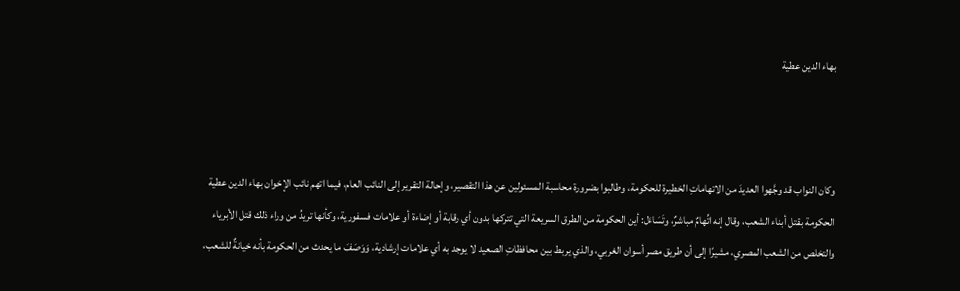بهاء الدين عطية



وكان النواب قد وجَّهوا العديدَ من الاتهاماتِ الخطيرة للحكومة، وطالبوا بضرورة محاسبة المسئولين عن هذا التقصير، وإحالة التقرير إلى النائب العام، فيما اتهم نائب الإخوان بهاء الدين عطية الحكومة بقتل أبناء الشعب، وقال إنه اتِّهامٌ مباشرٌ، وتَسَاءَل: أين الحكومة من الطرق السريعة التي تتركها بدون أي رقابة أو إضاءة أو علامات فسفورية، وكأنها تريدُ من وراء ذلك قتل الأبرياء والتخلص من الشعب المصري، مشيرًا إلى أن طريق مصر أسوان الغربي، والذي يربط بين محافظاتِ الصعيد لا يوجد به أي علامات إرشادية، وَوَصَفَ ما يحدث من الحكومة بأنه خيانةٌ للشعب،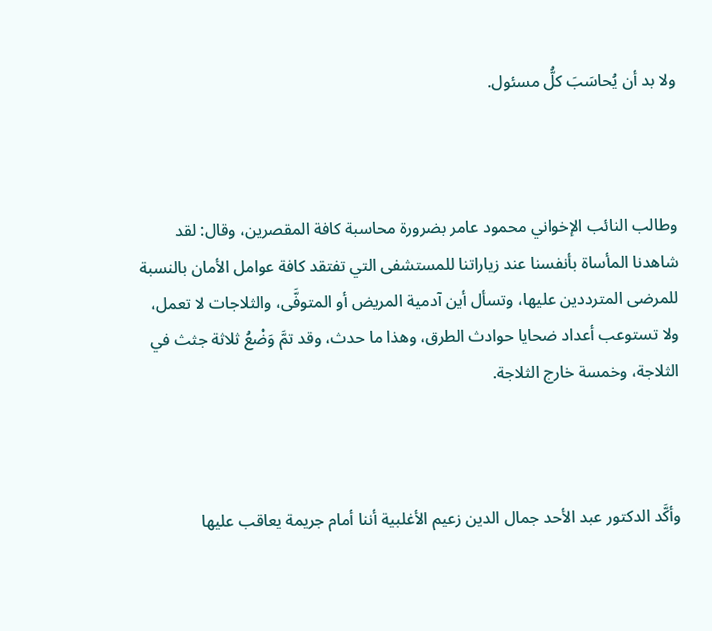ولا بد أن يُحاسَبَ كلُّ مسئول.



وطالب النائب الإخواني محمود عامر بضرورة محاسبة كافة المقصرين، وقال: لقد شاهدنا المأساة بأنفسنا عند زياراتنا للمستشفى التي تفتقد كافة عوامل الأمان بالنسبة للمرضى المترددين عليها، وتسأل أين آدمية المريض أو المتوفَّى، والثلاجات لا تعمل، ولا تستوعب أعداد ضحايا حوادث الطرق، وهذا ما حدث، وقد تمَّ وَضْعُ ثلاثة جثث في الثلاجة، وخمسة خارج الثلاجة.



وأكَّد الدكتور عبد الأحد جمال الدين زعيم الأغلبية أننا أمام جريمة يعاقب عليها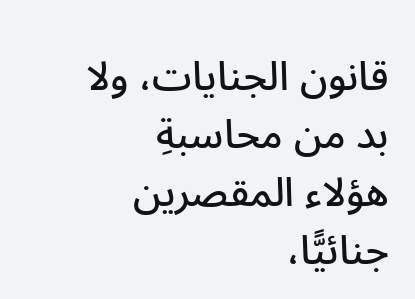قانون الجنايات، ولا بد من محاسبةِ هؤلاء المقصرين جنائيًّا،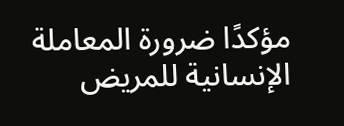مؤكدًا ضرورة المعاملة الإنسانية للمريض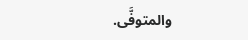والمتوفَّى.